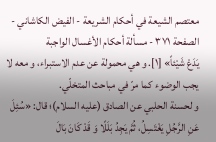معتصم الشيعة في أحكام الشريعة - الفيض الكاشاني - الصفحة ٣٧١ - مسألة أحكام الأغسال الواجبة
يَدَعْ شَيْئاً» [١]. و هي محمولة عن عدم الاستبراء، و معه لا يجب الوضوء كما مرّ في مباحث المتخلّي.
و لحسنة الحلبي عن الصادق (عليه السلام)؛ قال: «سُئِلَ عَنِ الرَّجُلِ يَغْتَسِلُ، ثُمَّ يَجِدُ بَلَلًا وَ قَدْ كَانَ بَالَ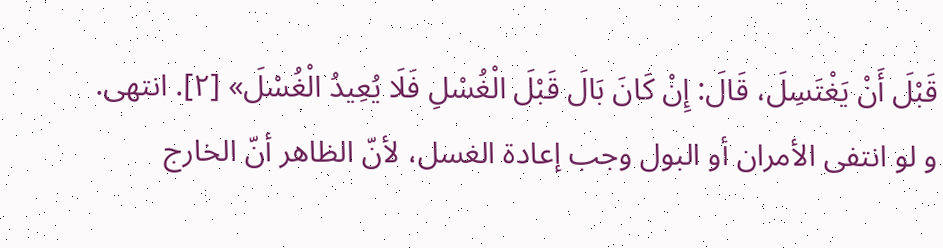قَبْلَ أَنْ يَغْتَسِلَ، قَالَ: إِنْ كَانَ بَالَ قَبْلَ الْغُسْلِ فَلَا يُعِيدُ الْغُسْلَ» [٢]. انتهى.
و لو انتفى الأمران أو البول وجب إعادة الغسل، لأنّ الظاهر أنّ الخارج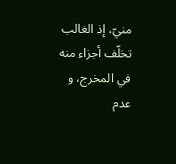منيّ، إذ الغالب تخلّف أجزاء منه في المخرج، و عدم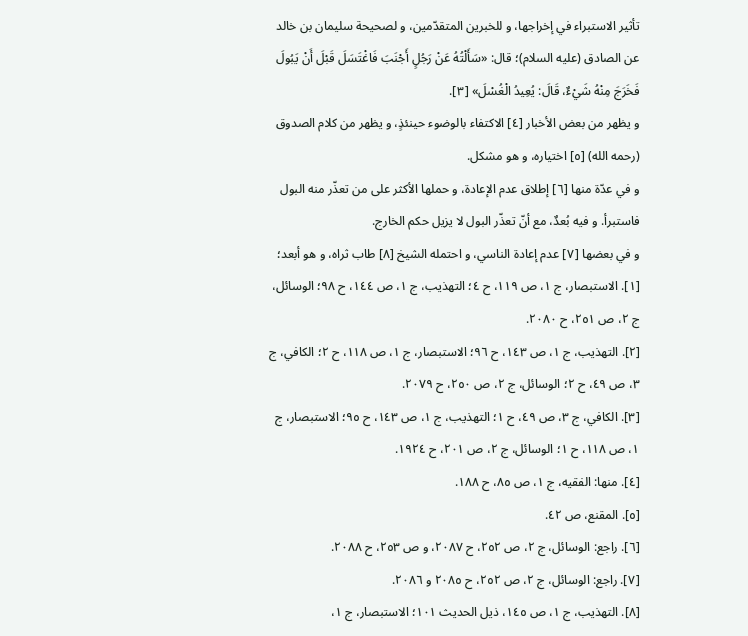تأثير الاستبراء في إخراجها، و للخبرين المتقدّمين، و لصحيحة سليمان بن خالد عن الصادق (عليه السلام)؛ قال: «سَأَلْتُهُ عَنْ رَجُلٍ أَجْنَبَ فَاغْتَسَلَ قَبْلَ أَنْ يَبُولَ فَخَرَجَ مِنْهُ شَيْءٌ، قَالَ: يُعِيدُ الْغُسْلَ» [٣].
و يظهر من بعض الأخبار [٤] الاكتفاء بالوضوء حينئذٍ، و يظهر من كلام الصدوق (رحمه الله) [٥] اختياره، و هو مشكل.
و في عدّة منها [٦] إطلاق عدم الإعادة، و حملها الأكثر على من تعذّر منه البول فاستبرأ. و فيه بُعدٌ، مع أنّ تعذّر البول لا يزيل حكم الخارج.
و في بعضها [٧] عدم إعادة الناسي، و احتمله الشيخ [٨] طاب ثراه، و هو أبعد؛
[١]. الاستبصار، ج ١، ص ١١٩، ح ٤؛ التهذيب، ج ١، ص ١٤٤، ح ٩٨؛ الوسائل، ج ٢، ص ٢٥١، ح ٢٠٨٠.
[٢]. التهذيب، ج ١، ص ١٤٣، ح ٩٦؛ الاستبصار، ج ١، ص ١١٨، ح ٢؛ الكافي، ج ٣، ص ٤٩، ح ٢؛ الوسائل، ج ٢، ص ٢٥٠، ح ٢٠٧٩.
[٣]. الكافي، ج ٣، ص ٤٩، ح ١؛ التهذيب، ج ١، ص ١٤٣، ح ٩٥؛ الاستبصار، ج ١، ص ١١٨، ح ١؛ الوسائل، ج ٢، ص ٢٠١، ح ١٩٢٤.
[٤]. منها: الفقيه، ج ١، ص ٨٥، ح ١٨٨.
[٥]. المقنع، ص ٤٢.
[٦]. راجع: الوسائل، ج ٢، ص ٢٥٢، ح ٢٠٨٧، و ص ٢٥٣، ح ٢٠٨٨.
[٧]. راجع: الوسائل، ج ٢، ص ٢٥٢، ح ٢٠٨٥ و ٢٠٨٦.
[٨]. التهذيب، ج ١، ص ١٤٥، ذيل الحديث ١٠١؛ الاستبصار، ج ١،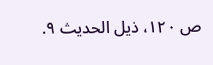ص ١٢٠، ذيل الحديث ٩.